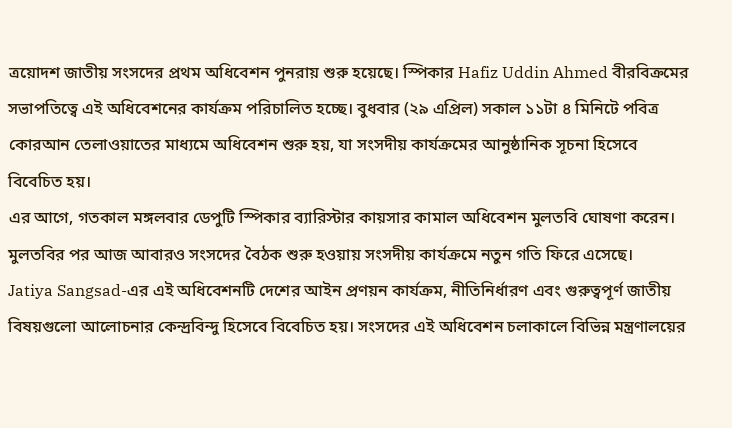ত্রয়োদশ জাতীয় সংসদের প্রথম অধিবেশন পুনরায় শুরু হয়েছে। স্পিকার Hafiz Uddin Ahmed বীরবিক্রমের সভাপতিত্বে এই অধিবেশনের কার্যক্রম পরিচালিত হচ্ছে। বুধবার (২৯ এপ্রিল) সকাল ১১টা ৪ মিনিটে পবিত্র কোরআন তেলাওয়াতের মাধ্যমে অধিবেশন শুরু হয়, যা সংসদীয় কার্যক্রমের আনুষ্ঠানিক সূচনা হিসেবে বিবেচিত হয়।
এর আগে, গতকাল মঙ্গলবার ডেপুটি স্পিকার ব্যারিস্টার কায়সার কামাল অধিবেশন মুলতবি ঘোষণা করেন। মুলতবির পর আজ আবারও সংসদের বৈঠক শুরু হওয়ায় সংসদীয় কার্যক্রমে নতুন গতি ফিরে এসেছে।
Jatiya Sangsad-এর এই অধিবেশনটি দেশের আইন প্রণয়ন কার্যক্রম, নীতিনির্ধারণ এবং গুরুত্বপূর্ণ জাতীয় বিষয়গুলো আলোচনার কেন্দ্রবিন্দু হিসেবে বিবেচিত হয়। সংসদের এই অধিবেশন চলাকালে বিভিন্ন মন্ত্রণালয়ের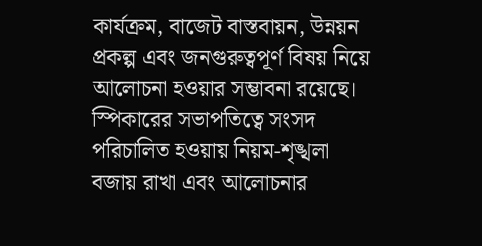কার্যক্রম, বাজেট বাস্তবায়ন, উন্নয়ন প্রকল্প এবং জনগুরুত্বপূর্ণ বিষয় নিয়ে আলোচনা হওয়ার সম্ভাবনা রয়েছে।
স্পিকারের সভাপতিত্বে সংসদ পরিচালিত হওয়ায় নিয়ম-শৃঙ্খলা বজায় রাখা এবং আলোচনার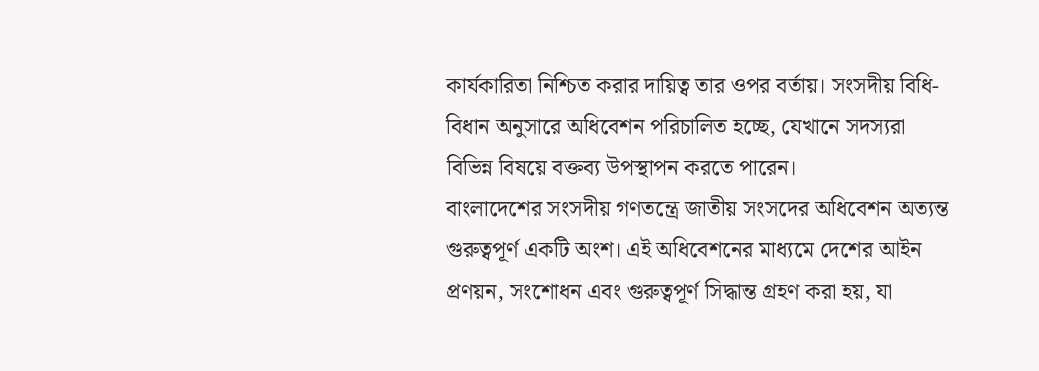কার্যকারিতা নিশ্চিত করার দায়িত্ব তার ওপর বর্তায়। সংসদীয় বিধি-বিধান অনুসারে অধিবেশন পরিচালিত হচ্ছে, যেখানে সদস্যরা বিভিন্ন বিষয়ে বক্তব্য উপস্থাপন করতে পারেন।
বাংলাদেশের সংসদীয় গণতন্ত্রে জাতীয় সংসদের অধিবেশন অত্যন্ত গুরুত্বপূর্ণ একটি অংশ। এই অধিবেশনের মাধ্যমে দেশের আইন প্রণয়ন, সংশোধন এবং গুরুত্বপূর্ণ সিদ্ধান্ত গ্রহণ করা হয়, যা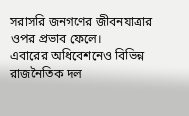সরাসরি জনগণের জীবনযাত্রার ওপর প্রভাব ফেলে।
এবারের অধিবেশনেও বিভিন্ন রাজনৈতিক দল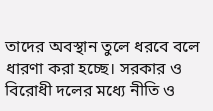তাদের অবস্থান তুলে ধরবে বলে ধারণা করা হচ্ছে। সরকার ও বিরোধী দলের মধ্যে নীতি ও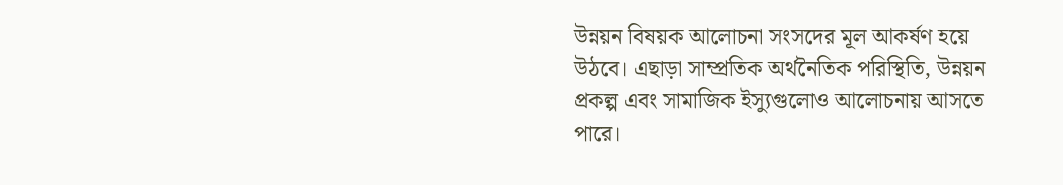উন্নয়ন বিষয়ক আলোচনা সংসদের মূল আকর্ষণ হয়ে উঠবে। এছাড়া সাম্প্রতিক অর্থনৈতিক পরিস্থিতি, উন্নয়ন প্রকল্প এবং সামাজিক ইস্যুগুলোও আলোচনায় আসতে পারে।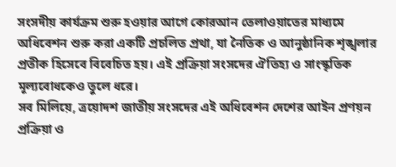সংসদীয় কার্যক্রম শুরু হওয়ার আগে কোরআন তেলাওয়াতের মাধ্যমে অধিবেশন শুরু করা একটি প্রচলিত প্রথা, যা নৈতিক ও আনুষ্ঠানিক শৃঙ্খলার প্রতীক হিসেবে বিবেচিত হয়। এই প্রক্রিয়া সংসদের ঐতিহ্য ও সাংস্কৃতিক মূল্যবোধকেও তুলে ধরে।
সব মিলিয়ে, ত্রয়োদশ জাতীয় সংসদের এই অধিবেশন দেশের আইন প্রণয়ন প্রক্রিয়া ও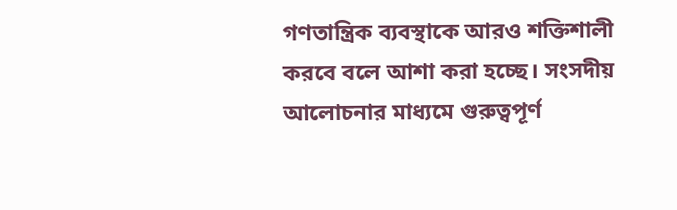গণতান্ত্রিক ব্যবস্থাকে আরও শক্তিশালী করবে বলে আশা করা হচ্ছে। সংসদীয় আলোচনার মাধ্যমে গুরুত্বপূর্ণ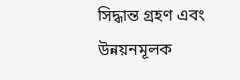সিদ্ধান্ত গ্রহণ এবং উন্নয়নমূলক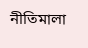নীতিমালা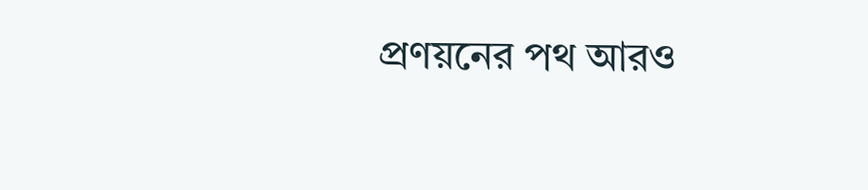প্রণয়নের পথ আরও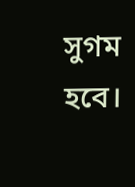সুগম হবে।